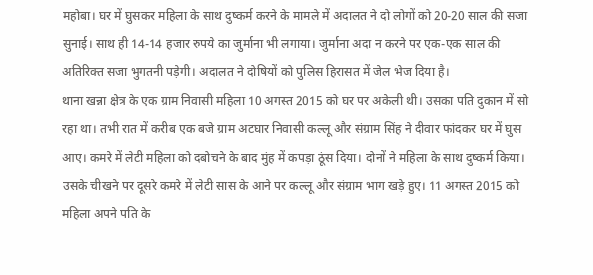महोबा। घर में घुसकर महिला के साथ दुष्कर्म करने के मामले में अदालत ने दो लोगों को 20-20 साल की सजा सुनाई। साथ ही 14-14 हजार रुपये का जुर्माना भी लगाया। जुर्माना अदा न करने पर एक-एक साल की अतिरिक्त सजा भुगतनी पड़ेगी। अदालत ने दोषियों को पुलिस हिरासत में जेल भेज दिया है।
थाना खन्ना क्षेत्र के एक ग्राम निवासी महिला 10 अगस्त 2015 को घर पर अकेली थी। उसका पति दुकान में सो रहा था। तभी रात में करीब एक बजे ग्राम अटघार निवासी कल्लू और संग्राम सिंह ने दीवार फांदकर घर में घुस आए। कमरे में लेटी महिला को दबोचने के बाद मुंह में कपड़ा ठूंस दिया। दोनों ने महिला के साथ दुष्कर्म किया। उसके चीखने पर दूसरे कमरे में लेटी सास के आने पर कल्लू और संग्राम भाग खड़े हुए। 11 अगस्त 2015 को महिला अपने पति के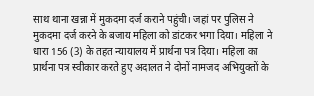साथ थाना खन्ना में मुकदमा दर्ज कराने पहुंची। जहां पर पुलिस ने मुकदमा दर्ज करने के बजाय महिला को डांटकर भगा दिया। महिला ने धारा 156 (3) के तहत न्यायालय में प्रार्थना पत्र दिया। महिला का प्रार्थना पत्र स्वीकार करते हुए अदालत ने दोनों नामजद अभियुक्तों के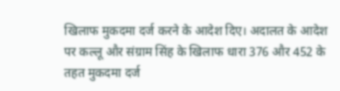खिलाफ मुकदमा दर्ज करने के आदेश दिए। अदालत के आदेश पर कल्लू और संग्राम सिंह के खिलाफ धारा 376 और 452 के तहत मुकदमा दर्ज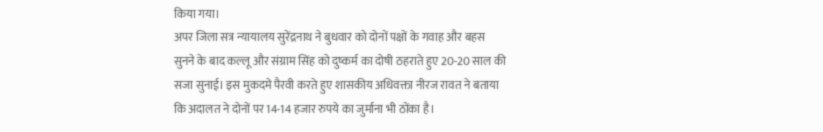किया गया।
अपर जिला सत्र न्यायालय सुरेंद्रनाथ ने बुधवार को दोनों पक्षों के गवाह और बहस सुनने के बाद कल्लू और संग्राम सिंह को दुष्कर्म का दोषी ठहराते हुए 20-20 साल की सजा सुनाई। इस मुकदमे पैरवी करते हुए शासकीय अधिवक्ता नीरज रावत ने बताया कि अदालत ने दोनों पर 14-14 हजार रुपये का जुर्माना भी ठोंका है।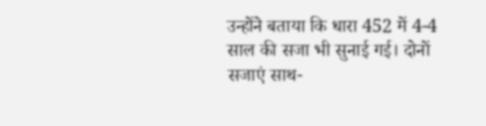उन्होंने बताया कि धारा 452 में 4-4 साल की सजा भी सुनाई गई। दोनों सजाएं साथ-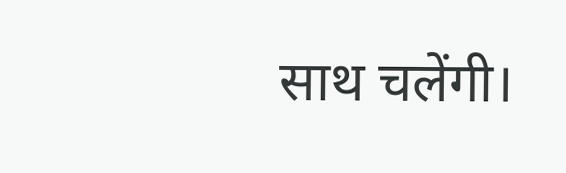साथ चलेंगी।